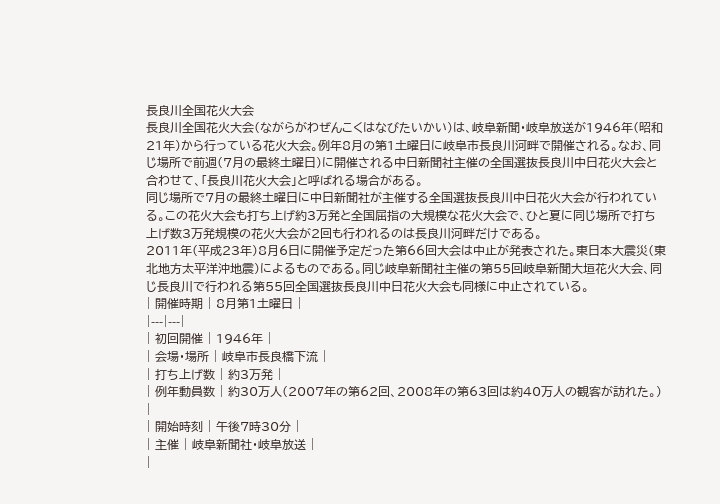長良川全国花火大会
長良川全国花火大会(ながらがわぜんこくはなびたいかい)は、岐阜新聞・岐阜放送が1946年(昭和21年)から行っている花火大会。例年8月の第1土曜日に岐阜市長良川河畔で開催される。なお、同じ場所で前週(7月の最終土曜日)に開催される中日新聞社主催の全国選抜長良川中日花火大会と合わせて、「長良川花火大会」と呼ばれる場合がある。
同じ場所で7月の最終土曜日に中日新聞社が主催する全国選抜長良川中日花火大会が行われている。この花火大会も打ち上げ約3万発と全国屈指の大規模な花火大会で、ひと夏に同じ場所で打ち上げ数3万発規模の花火大会が2回も行われるのは長良川河畔だけである。
2011年(平成23年)8月6日に開催予定だった第66回大会は中止が発表された。東日本大震災(東北地方太平洋沖地震)によるものである。同じ岐阜新聞社主催の第55回岐阜新聞大垣花火大会、同じ長良川で行われる第55回全国選抜長良川中日花火大会も同様に中止されている。
| 開催時期 | 8月第1土曜日 |
|---|---|
| 初回開催 | 1946年 |
| 会場・場所 | 岐阜市長良橋下流 |
| 打ち上げ数 | 約3万発 |
| 例年動員数 | 約30万人(2007年の第62回、2008年の第63回は約40万人の観客が訪れた。) |
| 開始時刻 | 午後7時30分 |
| 主催 | 岐阜新聞社・岐阜放送 |
|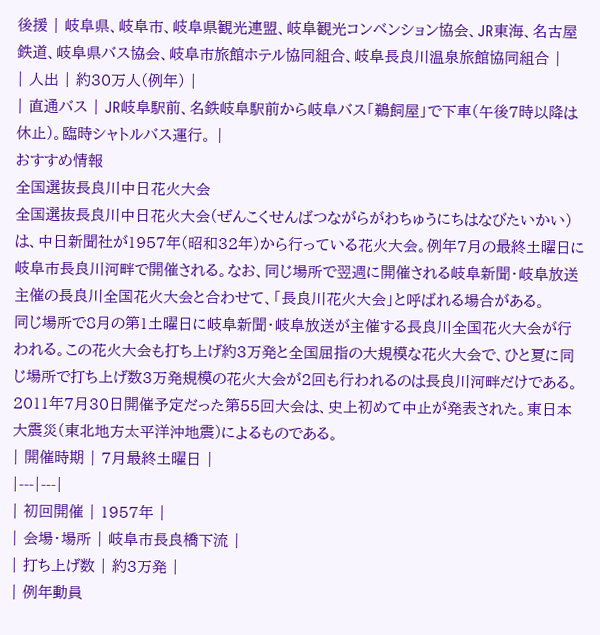後援 | 岐阜県、岐阜市、岐阜県観光連盟、岐阜観光コンベンション協会、JR東海、名古屋鉄道、岐阜県バス協会、岐阜市旅館ホテル協同組合、岐阜長良川温泉旅館協同組合 |
| 人出 | 約30万人(例年) |
| 直通バス | JR岐阜駅前、名鉄岐阜駅前から岐阜バス「鵜飼屋」で下車(午後7時以降は休止)。臨時シャトルバス運行。 |
おすすめ情報
全国選抜長良川中日花火大会
全国選抜長良川中日花火大会(ぜんこくせんばつながらがわちゅうにちはなびたいかい)は、中日新聞社が1957年(昭和32年)から行っている花火大会。例年7月の最終土曜日に岐阜市長良川河畔で開催される。なお、同じ場所で翌週に開催される岐阜新聞・岐阜放送主催の長良川全国花火大会と合わせて、「長良川花火大会」と呼ばれる場合がある。
同じ場所で8月の第1土曜日に岐阜新聞・岐阜放送が主催する長良川全国花火大会が行われる。この花火大会も打ち上げ約3万発と全国屈指の大規模な花火大会で、ひと夏に同じ場所で打ち上げ数3万発規模の花火大会が2回も行われるのは長良川河畔だけである。
2011年7月30日開催予定だった第55回大会は、史上初めて中止が発表された。東日本大震災(東北地方太平洋沖地震)によるものである。
| 開催時期 | 7月最終土曜日 |
|---|---|
| 初回開催 | 1957年 |
| 会場・場所 | 岐阜市長良橋下流 |
| 打ち上げ数 | 約3万発 |
| 例年動員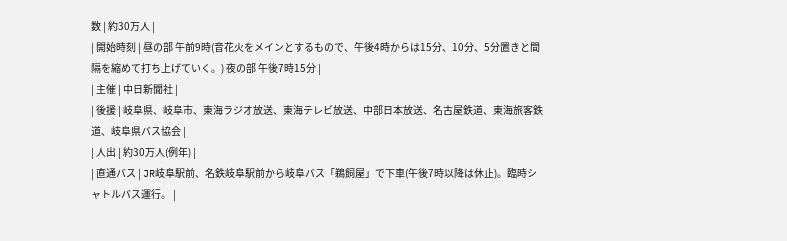数 | 約30万人 |
| 開始時刻 | 昼の部 午前9時(音花火をメインとするもので、午後4時からは15分、10分、5分置きと間隔を縮めて打ち上げていく。) 夜の部 午後7時15分 |
| 主催 | 中日新聞社 |
| 後援 | 岐阜県、岐阜市、東海ラジオ放送、東海テレビ放送、中部日本放送、名古屋鉄道、東海旅客鉄道、岐阜県バス協会 |
| 人出 | 約30万人(例年) |
| 直通バス | JR岐阜駅前、名鉄岐阜駅前から岐阜バス「鵜飼屋」で下車(午後7時以降は休止)。臨時シャトルバス運行。 |